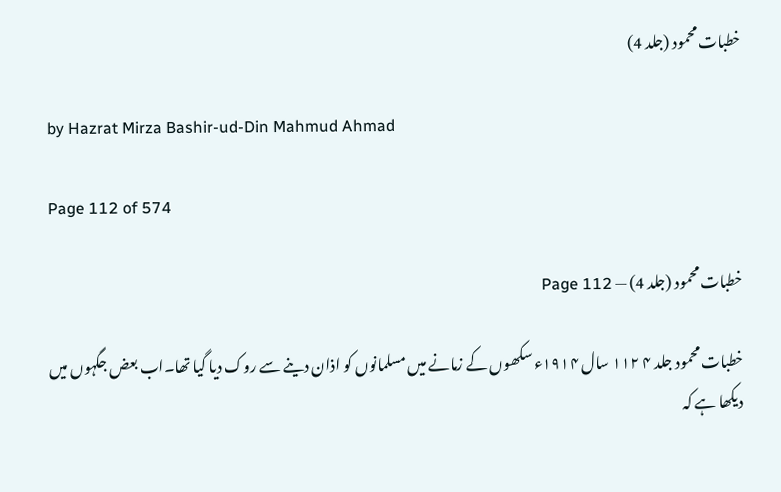خطبات محمود (جلد 4)

by Hazrat Mirza Bashir-ud-Din Mahmud Ahmad

Page 112 of 574

خطبات محمود (جلد 4) — Page 112

خطبات محمود جلد ۴ ۱۱۲ سال ۱۹۱۴ء سکھوں کے زمانے میں مسلمانوں کو اذان دینے سے روک دیا گیا تھا۔اب بعض جگہوں میں دیکھا ہے کہ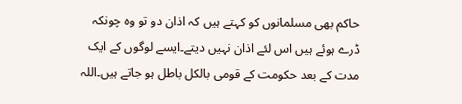حاکم بھی مسلمانوں کو کہتے ہیں کہ اذان دو تو وہ چونکہ ڈرے ہوئے ہیں اس لئے اذان نہیں دیتے۔ایسے لوگوں کے ایک مدت کے بعد حکومت کے قومی بالکل باطل ہو جاتے ہیں۔اللہ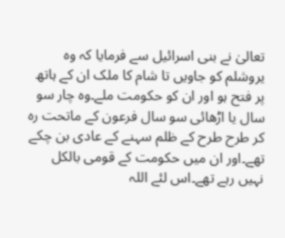تعالیٰ نے بنی اسرائیل سے فرمایا کہ وہ یروشلم کو جاویں تا شام کا ملک ان کے ہاتھ پر فتح ہو اور ان کو حکومت ملے۔وہ چار سو سال یا اڑھائی سو سال فرعون کے ماتحت رہ کر طرح طرح کے ظلم سہنے کے عادی بن چکے تھے۔اور ان میں حکومت کے قومی بالکل نہیں رہے تھے۔اس لئے اللہ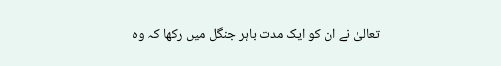تعالیٰ نے ان کو ایک مدت باہر جنگل میں رکھا کہ وہ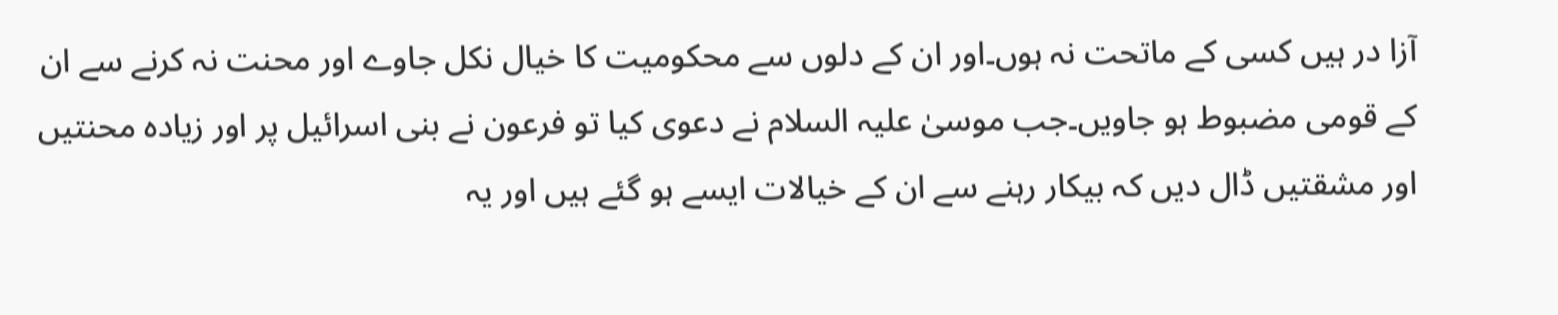آزا در ہیں کسی کے ماتحت نہ ہوں۔اور ان کے دلوں سے محکومیت کا خیال نکل جاوے اور محنت نہ کرنے سے ان کے قومی مضبوط ہو جاویں۔جب موسیٰ علیہ السلام نے دعوی کیا تو فرعون نے بنی اسرائیل پر اور زیادہ محنتیں اور مشقتیں ڈال دیں کہ بیکار رہنے سے ان کے خیالات ایسے ہو گئے ہیں اور یہ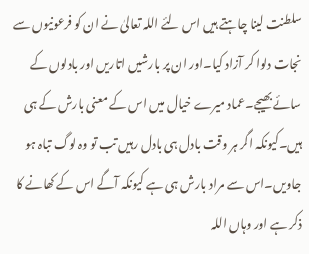سلطنت لینا چاہتے ہیں اس لئے اللہ تعالیٰ نے ان کو فرعونیوں سے نجات دلوا کر آزاد کیا۔اور ان پر بارشیں اتاریں اور بادلوں کے سائے بھیجے۔عماد میرے خیال میں اس کے معنی بارش کے ہی ہیں۔کیونکہ اگر ہر وقت بادل ہی بادل رہیں تب تو وہ لوگ تباہ ہو جاویں۔اس سے مراد بارش ہی ہے کیونکہ آگے اس کے کھانے کا ذکر ہے اور وہاں اللہ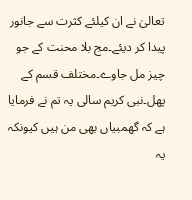تعالیٰ نے ان کیلئے کثرت سے جانور پیدا کر دیئے۔مج بلا محنت کے جو چیز مل جاوے۔مختلف قسم کے پھل۔نبی کریم سالی یہ تم نے فرمایا ہے کہ گھمبیاں بھی من ہیں کیونکہ یہ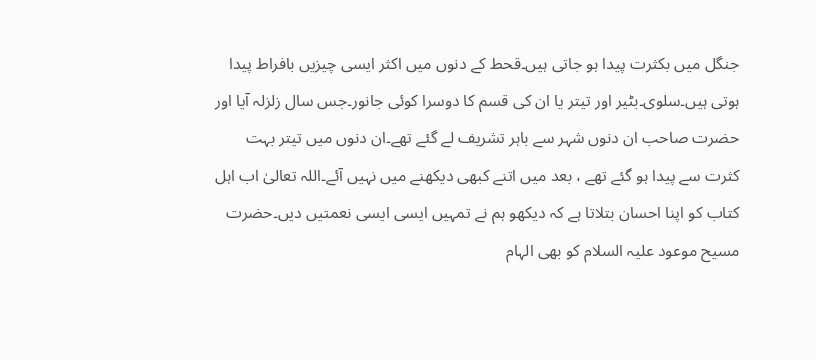جنگل میں بکثرت پیدا ہو جاتی ہیں۔قحط کے دنوں میں اکثر ایسی چیزیں بافراط پیدا ہوتی ہیں۔سلوی۔بٹیر اور تیتر یا ان کی قسم کا دوسرا کوئی جانور۔جس سال زلزلہ آیا اور حضرت صاحب ان دنوں شہر سے باہر تشریف لے گئے تھے۔ان دنوں میں تیتر بہت کثرت سے پیدا ہو گئے تھے ، بعد میں اتنے کبھی دیکھنے میں نہیں آئے۔اللہ تعالیٰ اب اہل کتاب کو اپنا احسان بتلاتا ہے کہ دیکھو ہم نے تمہیں ایسی ایسی نعمتیں دیں۔حضرت مسیح موعود علیہ السلام کو بھی الہام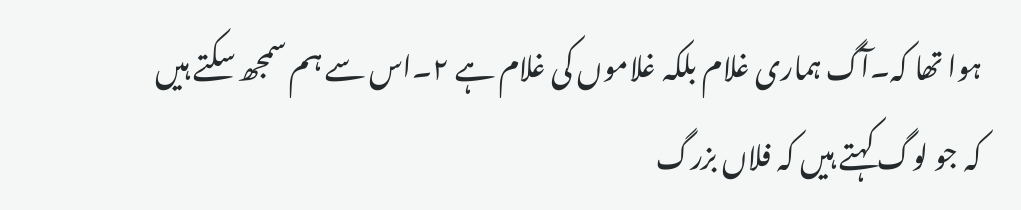ہوا تھا کہ۔آگ ہماری غلام بلکہ غلاموں کی غلام ہے ۲۔اس سے ہم سمجھ سکتے ہیں کہ جو لوگ کہتے ہیں کہ فلاں بزرگ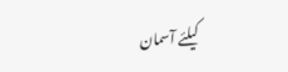کیلئے آسمان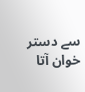سے دستر خوان آتا